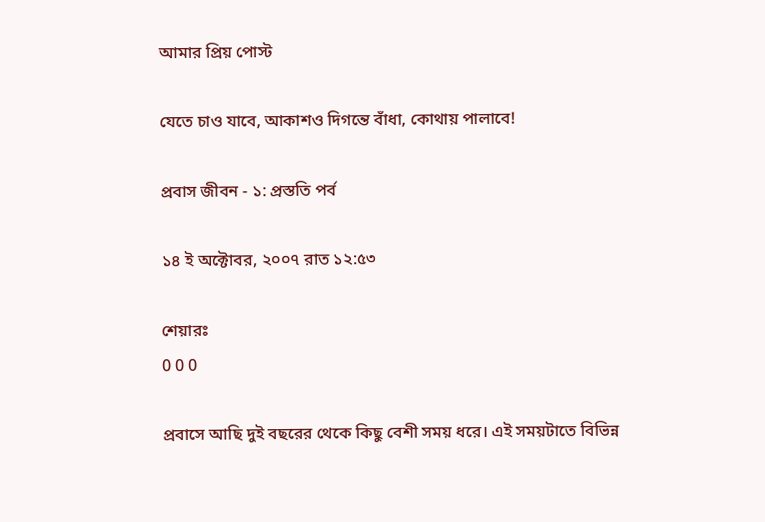আমার প্রিয় পোস্ট

যেতে চাও যাবে, আকাশও দিগন্তে বাঁধা, কোথায় পালাবে!

প্রবাস জীবন - ১: প্রস্ততি পর্ব

১৪ ই অক্টোবর, ২০০৭ রাত ১২:৫৩

শেয়ারঃ
0 0 0

প্রবাসে আছি দুই বছরের থেকে কিছু বেশী সময় ধরে। এই সময়টাতে বিভিন্ন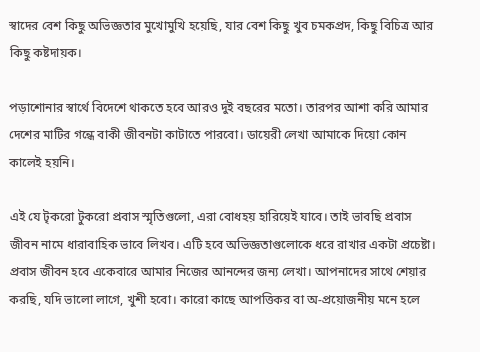স্বাদের বেশ কিছু অভিজ্ঞতার মুখোমুখি হয়েছি, যার বেশ কিছু খুব চমকপ্রদ, কিছু বিচিত্র আর কিছু কষ্টদায়ক।

পড়াশোনার স্বার্থে বিদেশে থাকতে হবে আরও দুই বছরের মতো। তারপর আশা করি আমার দেশের মাটির গন্ধে বাকী জীবনটা কাটাতে পারবো। ডায়েরী লেখা আমাকে দিয়ো কোন কালেই হয়নি।

এই যে টৃকরো টুকরো প্রবাস স্মৃতিগুলো, এরা বোধহয় হারিয়েই যাবে। তাই ভাবছি প্রবাস জীবন নামে ধারাবাহিক ভাবে লিখব। এটি হবে অভিজ্ঞতাগুলোকে ধরে রাখার একটা প্রচেষ্টা। প্রবাস জীবন হবে একেবারে আমার নিজের আনন্দের জন্য লেখা। আপনাদের সাথে শেয়ার করছি, যদি ভালো লাগে, খুশী হবো। কারো কাছে আপত্তিকর বা অ-প্রয়োজনীয় মনে হলে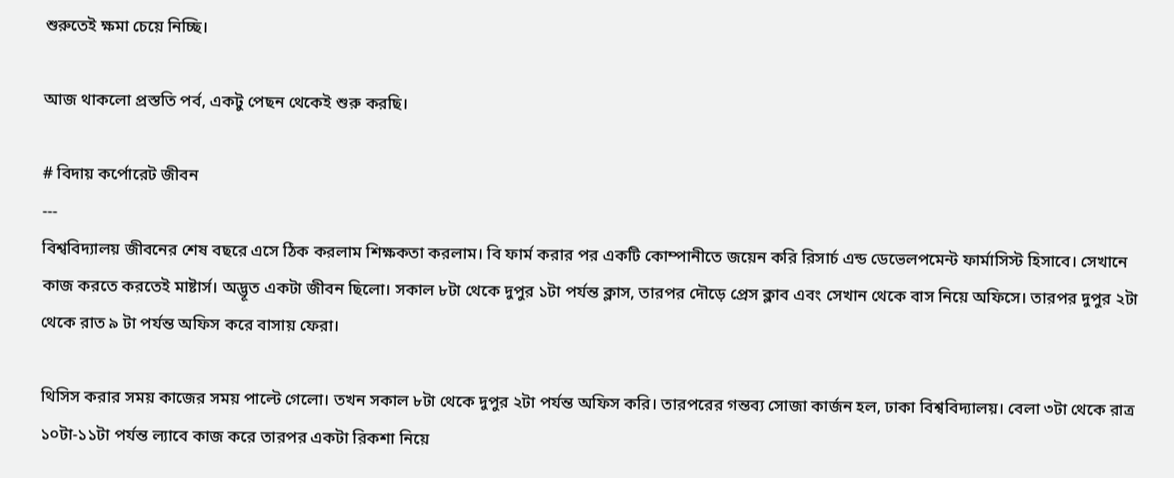শুরুতেই ক্ষমা চেয়ে নিচ্ছি।

আজ থাকলো প্রস্ততি পর্ব, একটু পেছন থেকেই শুরু করছি।

# বিদায় কর্পোরেট জীবন
---
বিশ্ববিদ্যালয় জীবনের শেষ বছরে এসে ঠিক করলাম শিক্ষকতা করলাম। বি ফার্ম করার পর একটি কোম্পানীতে জয়েন করি রিসার্চ এন্ড ডেভেলপমেন্ট ফার্মাসিস্ট হিসাবে। সেখানে কাজ করতে করতেই মাষ্টার্স। অদ্ভূত একটা জীবন ছিলো। সকাল ৮টা থেকে দুপুর ১টা পর্যন্ত ক্লাস, তারপর দৌড়ে প্রেস ক্লাব এবং সেখান থেকে বাস নিয়ে অফিসে। তারপর দুপুর ২টা থেকে রাত ৯ টা পর্যন্ত অফিস করে বাসায় ফেরা।

থিসিস করার সময় কাজের সময় পাল্টে গেলো। তখন সকাল ৮টা থেকে দুপুর ২টা পর্যন্ত অফিস করি। তারপরের গন্তব্য সোজা কার্জন হল, ঢাকা বিশ্ববিদ্যালয়। বেলা ৩টা থেকে রাত্র ১০টা-১১টা পর্যন্ত ল্যাবে কাজ করে তারপর একটা রিকশা নিয়ে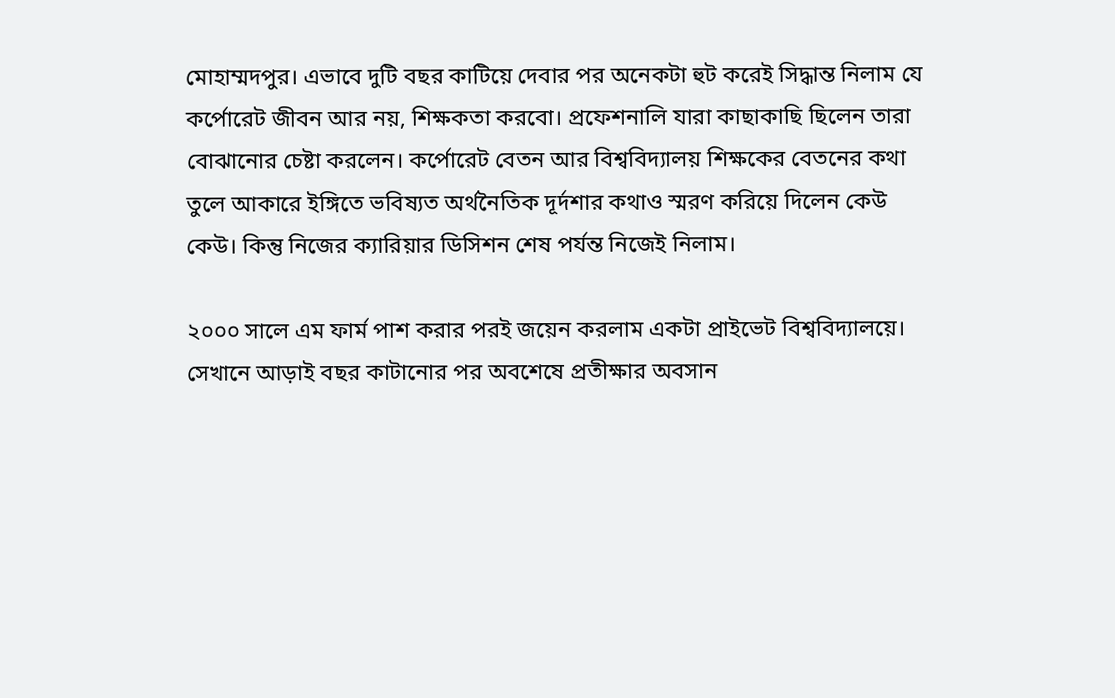মোহাম্মদপুর। এভাবে দুটি বছর কাটিয়ে দেবার পর অনেকটা হুট করেই সিদ্ধান্ত নিলাম যে কর্পোরেট জীবন আর নয়, শিক্ষকতা করবো। প্রফেশনালি যারা কাছাকাছি ছিলেন তারা বোঝানোর চেষ্টা করলেন। কর্পোরেট বেতন আর বিশ্ববিদ্যালয় শিক্ষকের বেতনের কথা তুলে আকারে ইঙ্গিতে ভবিষ্যত অর্থনৈতিক দূর্দশার কথাও স্মরণ করিয়ে দিলেন কেউ কেউ। কিন্তু নিজের ক্যারিয়ার ডিসিশন শেষ পর্যন্ত নিজেই নিলাম।

২০০০ সালে এম ফার্ম পাশ করার পরই জয়েন করলাম একটা প্রাইভেট বিশ্ববিদ্যালয়ে। সেখানে আড়াই বছর কাটানোর পর অবশেষে প্রতীক্ষার অবসান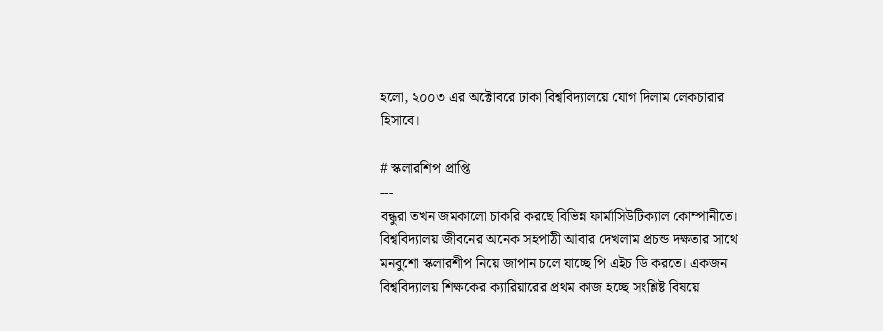হলো, ২০০৩ এর অক্টোবরে ঢাকা বিশ্ববিদ্যালয়ে যোগ দিলাম লেকচারার হিসাবে।

# স্কলারশিপ প্রাপ্তি
---
বন্ধুরা তখন জমকালো চাকরি করছে বিভিন্ন ফার্মাসিউটিক্যাল কোম্পানীতে। বিশ্ববিদ্যালয় জীবনের অনেক সহপাঠী আবার দেখলাম প্রচন্ড দক্ষতার সাথে মনবুশো স্কলারশীপ নিয়ে জাপান চলে যাচ্ছে পি এইচ ডি করতে। একজন বিশ্ববিদ্যালয় শিক্ষকের ক্যারিয়ারের প্রথম কাজ হচ্ছে সংশ্লিষ্ট বিষয়ে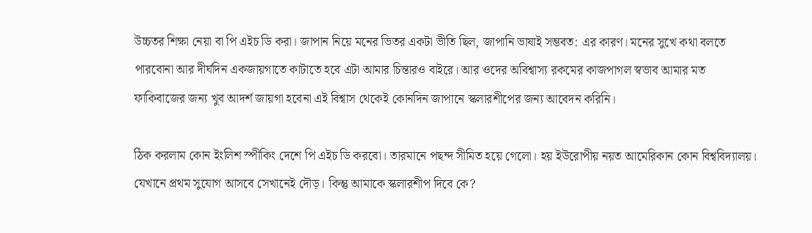উচ্চতর শিক্ষা নেয়া বা পি এইচ ডি করা। জাপান নিয়ে মনের ভিতর একটা ভীতি ছিল, জাপানি ভাষাই সম্ভবত: এর কারণ। মনের সুখে কথা বলতে পারবোনা আর দীর্ঘদিন একজায়গাতে কাটাতে হবে এটা আমার চিন্তারও বাইরে। আর ওদের অবিশ্বাস্য রকমের কাজপাগল স্বভাব আমার মত ফাকিবাজের জন্য খুব আদর্শ জায়গা হবেনা এই বিশ্বাস থেকেই কোনদিন জাপানে স্কলারশীপের জন্য আবেদন করিনি।

ঠিক করলাম কোন ইংলিশ স্পীকিং দেশে পি এইচ ডি করবো। তারমানে পছন্দ সীমিত হয়ে গেলো। হয় ইউরোপীয় নয়ত আমেরিকান কোন বিশ্ববিদ্যালয়। যেখানে প্রথম সুযোগ আসবে সেখানেই দৌড়। কিন্তু আমাকে স্কলারশীপ দিবে কে?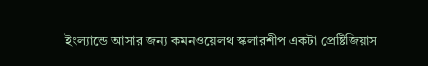ইংল্যান্ডে আসার জন্য কমনওয়েলথ স্কলারশীপ একটা প্রেষ্টিজিয়াস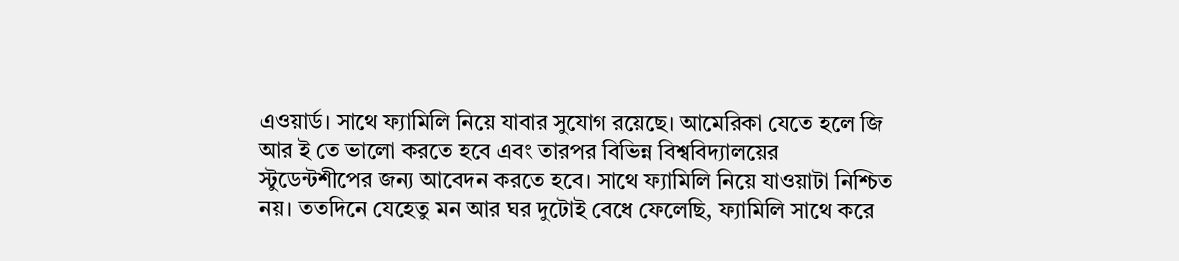এওয়ার্ড। সাথে ফ্যামিলি নিয়ে যাবার সুযোগ রয়েছে। আমেরিকা যেতে হলে জি আর ই তে ভালো করতে হবে এবং তারপর বিভিন্ন বিশ্ববিদ্যালয়ের স্টুডেন্টশীপের জন্য আবেদন করতে হবে। সাথে ফ্যামিলি নিয়ে যাওয়াটা নিশ্চিত নয়। ততদিনে যেহেতু মন আর ঘর দুটোই বেধে ফেলেছি, ফ্যামিলি সাথে করে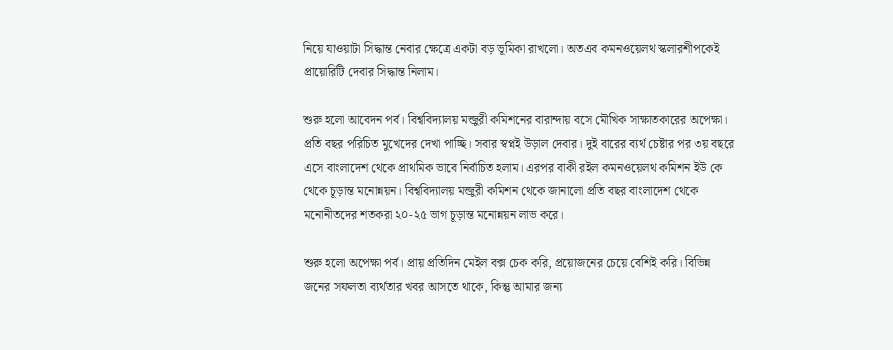নিয়ে যাওয়াটা সিদ্ধান্ত নেবার ক্ষেত্রে একটা বড় ভূমিকা রাখলো। অতএব কমনওয়েলথ স্কলারশীপকেই প্রায়োরিটি দেবার সিদ্ধান্ত নিলাম।

শুরু হলো আবেদন পর্ব। বিশ্ববিদ্যালয় মন্জুরী কমিশনের বারান্দায় বসে মৌখিক সাক্ষাতকারের অপেক্ষা। প্রতি বছর পরিচিত মুখেদের দেখা পাচ্ছি। সবার স্বপ্নই উড়াল দেবার। দুই বারের ব্যর্থ চেষ্টার পর ৩য় বছরে এসে বাংলাদেশ থেকে প্রাথমিক ভাবে নির্বাচিত হলাম। এরপর বাকী রইল কমনওয়েলথ কমিশন ইউ কে থেকে চূড়ান্ত মনোন্নয়ন। বিশ্ববিদ্যালয় মন্জুরী কমিশন থেকে জানালো প্রতি বছর বাংলাদেশ থেকে মনোনীতদের শতকরা ২০-২৫ ভাগ চূড়ান্ত মনোন্নয়ন লাভ করে।

শুরু হলো অপেক্ষা পর্ব। প্রায় প্রতিদিন মেইল বক্স চেক করি, প্রয়োজনের চেয়ে বেশিই করি। বিভিন্ন জনের সফলতা ব্যর্থতার খবর আসতে থাকে, কিন্তু আমার জন্য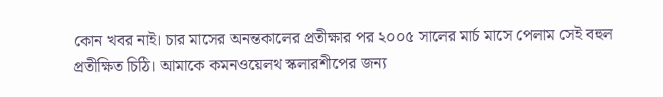কোন খবর নাই। চার মাসের অনন্তকালের প্রতীক্ষার পর ২০০৫ সালের মার্চ মাসে পেলাম সেই বহুল প্রতীক্ষিত চিঠি। আমাকে কমনওয়েলথ স্কলারশীপের জন্য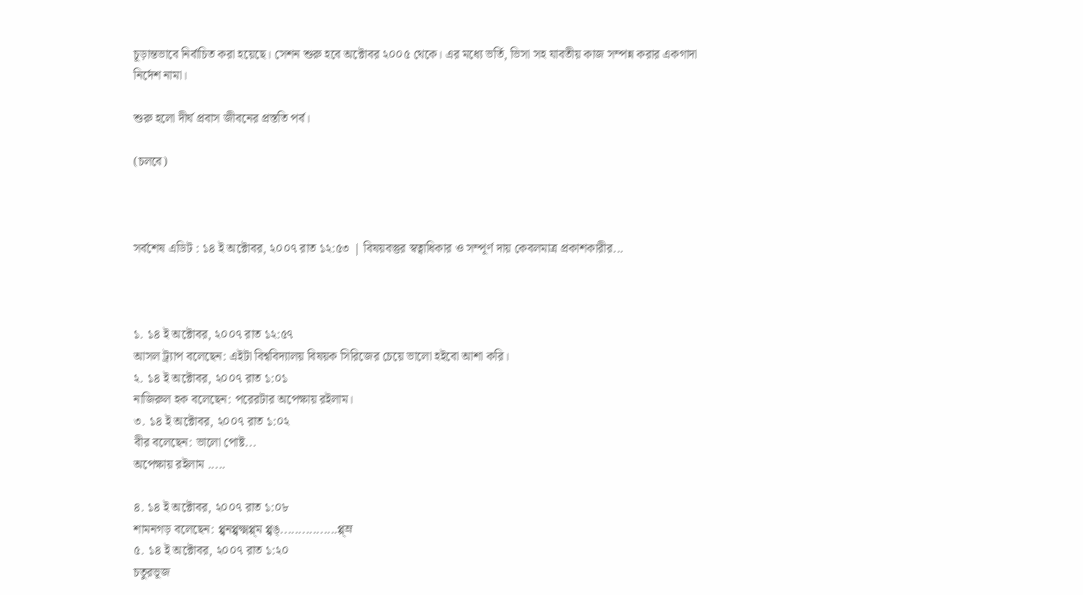চূড়ান্তভাবে নির্বাচিত করা হয়েছে। সেশন শুরু হবে অক্টোবর ২০০৫ থেকে। এর মধ্যে ভর্তি, ভিসা সহ যাবতীয় কাজ সম্পন্ন করার একগাদা নির্দেশ নামা।

শুরু হলো দীর্ঘ প্রবাস জীবনের প্রস্ততি পর্ব।

(চলবে)



সর্বশেষ এডিট : ১৪ ই অক্টোবর, ২০০৭ রাত ১২:৫৩ | বিষয়বস্তুর স্বত্বাধিকার ও সম্পূর্ণ দায় কেবলমাত্র প্রকাশকারীর...



১. ১৪ ই অক্টোবর, ২০০৭ রাত ১২:৫৭
আসল ট্র্যাপ বলেছেন: এইটা বিশ্ববিদ্যালয় বিষয়ক সিরিজের চেয়ে ভালো হইবো আশা করি।
২. ১৪ ই অক্টোবর, ২০০৭ রাত ১:০১
নাজিরুল হক বলেছেন: পরেরটার অপেক্ষায় রইলাম।
৩. ১৪ ই অক্টোবর, ২০০৭ রাত ১:০২
বীর বলেছেন: ভালো পোষ্ট...
অপেক্ষায় রইলাম .....

৪. ১৪ ই অক্টোবর, ২০০৭ রাত ১:০৮
শামনগড় বলেছেন: প্প্বনপ্প্বক্ষ্মপ্প্ম প্প্বঙ্................প্প্ম্র
৫. ১৪ ই অক্টোবর, ২০০৭ রাত ১:২০
চতুরভূজ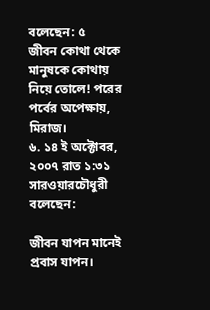বলেছেন: ৫
জীবন কোথা থেকে মানুষকে কোথায় নিয়ে তোলে! পরের পর্বের অপেক্ষায়, মিরাজ।
৬. ১৪ ই অক্টোবর, ২০০৭ রাত ১:৩১
সারওয়ারচৌধুরী বলেছেন:

জীবন যাপন মানেই প্রবাস যাপন।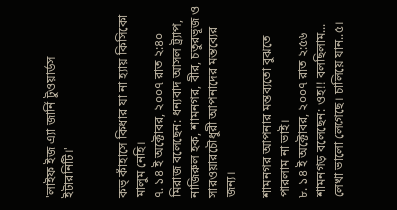'লাইফ ইজ এ্যা জার্নি টুওয়ার্ডস ইটারনিটি।'


কভ্ কাঁহাসে কিধার যা না হ্যায় কিসিকো মালুম নেহি।
৭. ১৪ ই অক্টোবর, ২০০৭ রাত ২:৪০
মিরাজ বলেছেন: ধন্যবাদ আসল ট্র্যাপ, নাজিরুল হক, শামনগর, বীর, চতুরভূজ ও সারওয়ারচৌধুরী আপনাদের মন্তব্যের জন্য।

শামনগর আপনার মন্তব্যতো বুঝতে পারলাম না ভাই।
৮. ১৪ ই অক্টোবর, ২০০৭ রাত ২:৫৬
শামনগড় বলেছেন: ওহ!! বলছিলাম... লেখা ভালো লেগেছে। চালিয়ে যান..৫।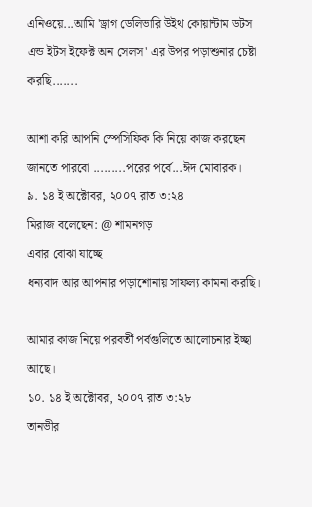এনিওয়ে...আমি 'ড্রাগ ডেলিভারি উইথ কোয়ান্টাম ডটস এন্ড ইটস ইফেক্ট অন সেলস' এর উপর পড়াশুনার চেষ্টা করছি.......

আশা করি আপনি স্পেসিফিক কি নিয়ে কাজ করছেন জানতে পারবো .........পরের পর্বে...ঈদ মোবারক।
৯. ১৪ ই অক্টোবর, ২০০৭ রাত ৩:২৪
মিরাজ বলেছেন: @ শামনগড়
এবার বোঝা যাচ্ছে
ধন্যবাদ আর আপনার পড়াশোনায় সাফল্য কামনা করছি।

আমার কাজ নিয়ে পরবর্তী পর্বগুলিতে আলোচনার ইচ্ছা আছে।
১০. ১৪ ই অক্টোবর, ২০০৭ রাত ৩:২৮
তানভীর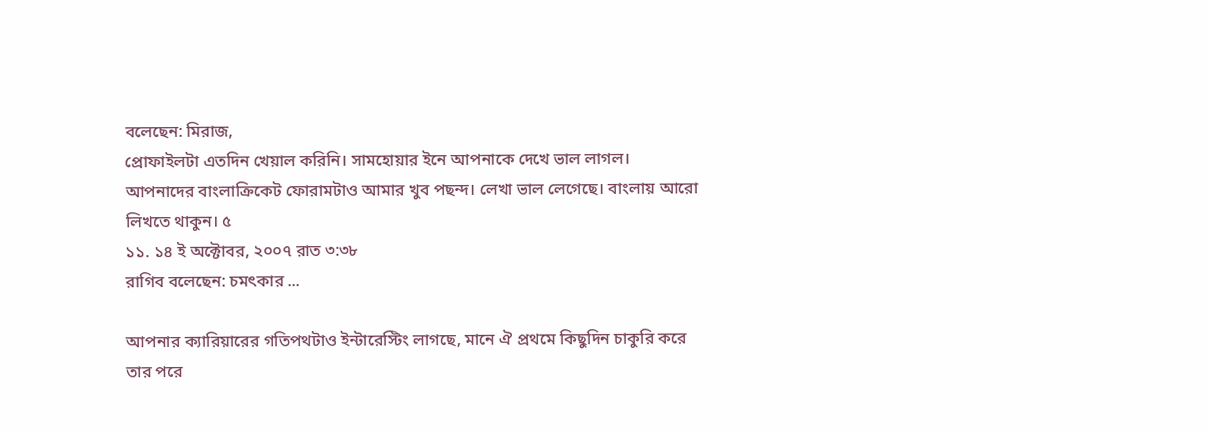বলেছেন: মিরাজ,
প্রোফাইলটা এতদিন খেয়াল করিনি। সামহোয়ার ইনে আপনাকে দেখে ভাল লাগল। আপনাদের বাংলাক্রিকেট ফোরামটাও আমার খুব পছন্দ। লেখা ভাল লেগেছে। বাংলায় আরো লিখতে থাকুন। ৫
১১. ১৪ ই অক্টোবর, ২০০৭ রাত ৩:৩৮
রাগিব বলেছেন: চমৎকার ...

আপনার ক্যারিয়ারের গতিপথটাও ইন্টারেস্টিং লাগছে, মানে ঐ প্রথমে কিছুদিন চাকুরি করে তার পরে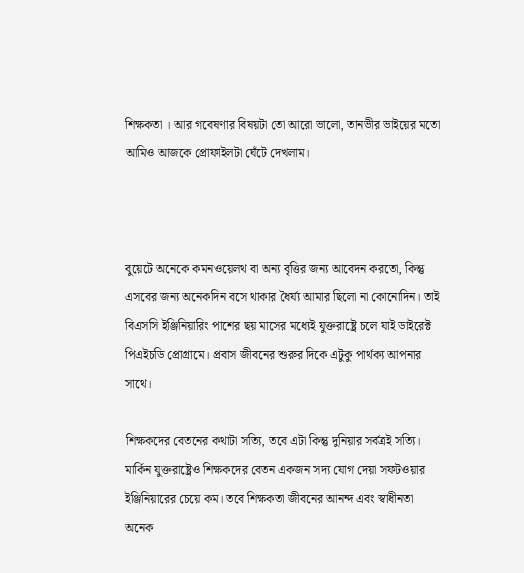শিক্ষকতা । আর গবেষণার বিষয়টা তো আরো ভালো, তানভীর ভাইয়ের মতো আমিও আজকে প্রোফাইলটা ঘেঁটে দেখলাম।



বুয়েটে অনেকে কমনওয়েলথ বা অন্য বৃত্তির জন্য আবেদন করতো, কিন্তু এসবের জন্য অনেকদিন বসে থাকার ধৈর্য্য আমার ছিলো না কোনোদিন। তাই বিএসসি ইঞ্জিনিয়ারিং পাশের ছয় মাসের মধ্যেই যুক্তরাষ্ট্রে চলে যাই ডাইরেক্ট পিএইচডি প্রোগ্রামে। প্রবাস জীবনের শুরুর দিকে এটুকু পার্থক্য আপনার সাথে।

শিক্ষকদের বেতনের কথাটা সত্যি, তবে এটা কিন্তু দুনিয়ার সর্বত্রই সত্যি। মার্কিন যুক্তরাষ্ট্রেও শিক্ষকদের বেতন একজন সদ্য যোগ দেয়া সফটওয়ার ইঞ্জিনিয়ারের চেয়ে কম। তবে শিক্ষকতা জীবনের আনন্দ এবং স্বাধীনতা অনেক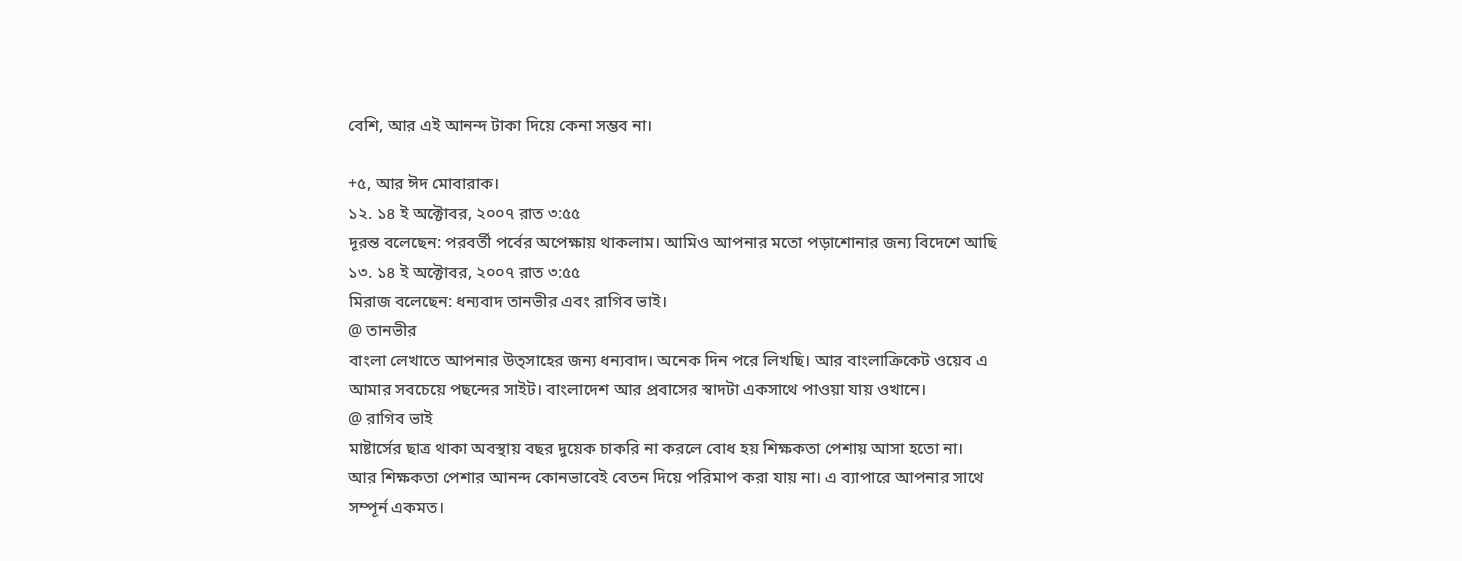বেশি, আর এই আনন্দ টাকা দিয়ে কেনা সম্ভব না।

+৫, আর ঈদ মোবারাক।
১২. ১৪ ই অক্টোবর, ২০০৭ রাত ৩:৫৫
দূরন্ত বলেছেন: পরবর্তী পর্বের অপেক্ষায় থাকলাম। আমিও আপনার মতো পড়াশোনার জন্য বিদেশে আছি
১৩. ১৪ ই অক্টোবর, ২০০৭ রাত ৩:৫৫
মিরাজ বলেছেন: ধন্যবাদ তানভীর এবং রাগিব ভাই।
@ তানভীর
বাংলা লেখাতে আপনার উত্সাহের জন্য ধন্যবাদ। অনেক দিন পরে লিখছি। আর বাংলাক্রিকেট ওয়েব এ আমার সবচেয়ে পছন্দের সাইট। বাংলাদেশ আর প্রবাসের স্বাদটা একসাথে পাওয়া যায় ওখানে।
@ রাগিব ভাই
মাষ্টার্সের ছাত্র থাকা অবস্থায় বছর দুয়েক চাকরি না করলে বোধ হয় শিক্ষকতা পেশায় আসা হতো না।
আর শিক্ষকতা পেশার আনন্দ কোনভাবেই বেতন দিয়ে পরিমাপ করা যায় না। এ ব্যাপারে আপনার সাথে সম্পূর্ন একমত।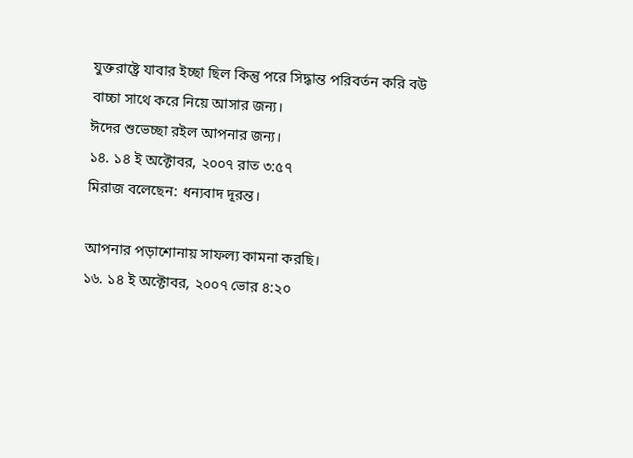যুক্তরাষ্ট্রে যাবার ইচ্ছা ছিল কিন্তু পরে সিদ্ধান্ত পরিবর্তন করি বউ বাচ্চা সাথে করে নিয়ে আসার জন্য।
ঈদের শুভেচ্ছা রইল আপনার জন্য।
১৪. ১৪ ই অক্টোবর, ২০০৭ রাত ৩:৫৭
মিরাজ বলেছেন: ধন্যবাদ দূরন্ত।

আপনার পড়াশোনায় সাফল্য কামনা করছি।
১৬. ১৪ ই অক্টোবর, ২০০৭ ভোর ৪:২০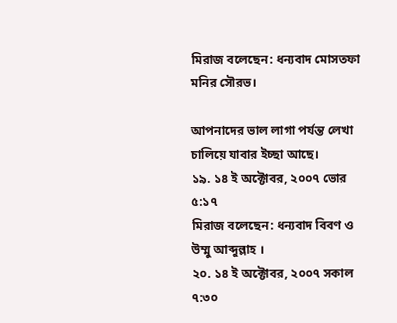মিরাজ বলেছেন: ধন্যবাদ মোসতফা মনির সৌরভ।

আপনাদের ভাল লাগা পর্যন্ত লেখা চালিয়ে যাবার ইচ্ছা আছে।
১৯. ১৪ ই অক্টোবর, ২০০৭ ভোর ৫:১৭
মিরাজ বলেছেন: ধন্যবাদ বিবণ ও উম্মু আব্দুল্লাহ ।
২০. ১৪ ই অক্টোবর, ২০০৭ সকাল ৭:৩০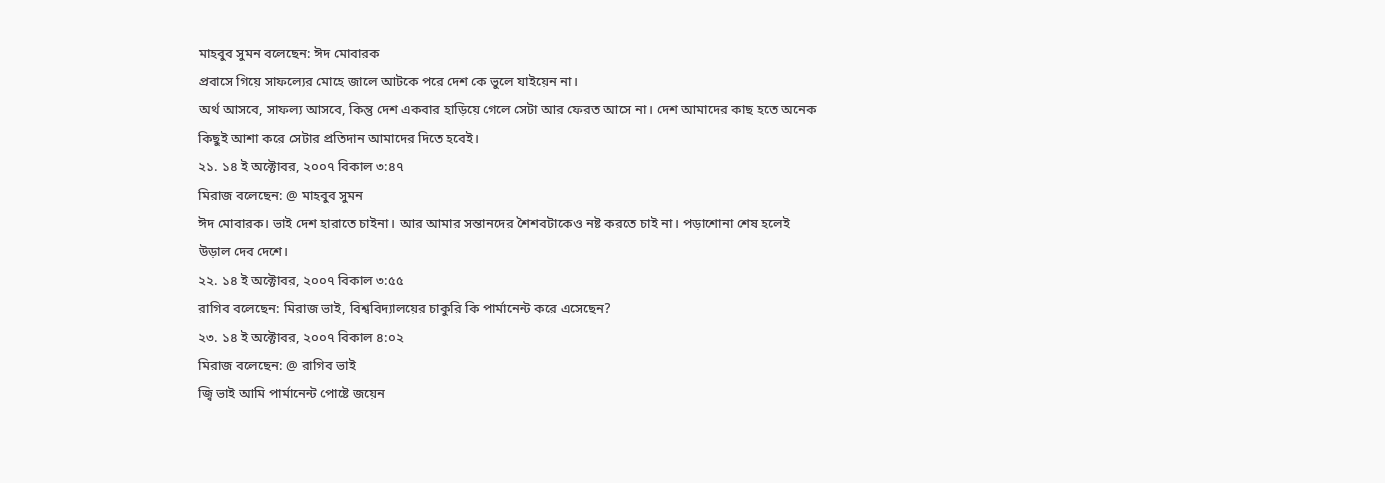মাহবুব সুমন বলেছেন: ঈদ মোবারক
প্রবাসে গিয়ে সাফল্যের মোহে জালে আটকে পরে দেশ কে ভুলে যাইয়েন না।
অর্থ আসবে, সাফল্য আসবে, কিন্তু দেশ একবার হাড়িয়ে গেলে সেটা আর ফেরত আসে না। দেশ আমাদের কাছ হতে অনেক কিছুই আশা করে সেটার প্রতিদান আমাদের দিতে হবেই।
২১. ১৪ ই অক্টোবর, ২০০৭ বিকাল ৩:৪৭
মিরাজ বলেছেন: @ মাহবুব সুমন
ঈদ মোবারক। ভাই দেশ হারাতে চাইনা। আর আমার সন্তানদের শৈশবটাকেও নষ্ট করতে চাই না। পড়াশোনা শেষ হলেই উড়াল দেব দেশে।
২২. ১৪ ই অক্টোবর, ২০০৭ বিকাল ৩:৫৫
রাগিব বলেছেন: মিরাজ ভাই, বিশ্ববিদ্যালয়ের চাকুরি কি পার্মানেন্ট করে এসেছেন?
২৩. ১৪ ই অক্টোবর, ২০০৭ বিকাল ৪:০২
মিরাজ বলেছেন: @ রাগিব ভাই
জ্বি ভাই আমি পার্মানেন্ট পোষ্টে জয়েন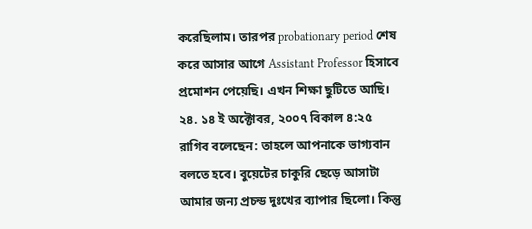করেছিলাম। তারপর probationary period শেষ করে আসার আগে Assistant Professor হিসাবে প্রমোশন পেয়েছি। এখন শিক্ষা ছুটিতে আছি।
২৪. ১৪ ই অক্টোবর, ২০০৭ বিকাল ৪:২৫
রাগিব বলেছেন: তাহলে আপনাকে ভাগ্যবান বলতে হবে। বুয়েটের চাকুরি ছেড়ে আসাটা আমার জন্য প্রচন্ড দুঃখের ব্যাপার ছিলো। কিন্তু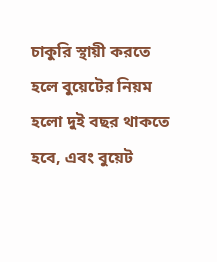চাকুরি স্থায়ী করতে হলে বুয়েটের নিয়ম হলো দুই বছর থাকতে হবে, এবং বুয়েট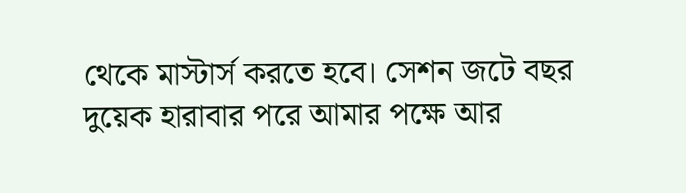থেকে মাস্টার্স করতে হবে। সেশন জটে বছর দুয়েক হারাবার পরে আমার পক্ষে আর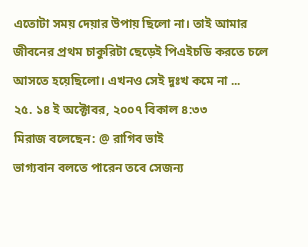এতোটা সময় দেয়ার উপায় ছিলো না। তাই আমার জীবনের প্রথম চাকুরিটা ছেড়েই পিএইচডি করতে চলে আসতে হয়েছিলো। এখনও সেই দুঃখ কমে না ...
২৫. ১৪ ই অক্টোবর, ২০০৭ বিকাল ৪:৩৩
মিরাজ বলেছেন: @ রাগিব ভাই
ভাগ্যবান বলতে পারেন তবে সেজন্য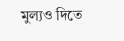মুল্যও দিতে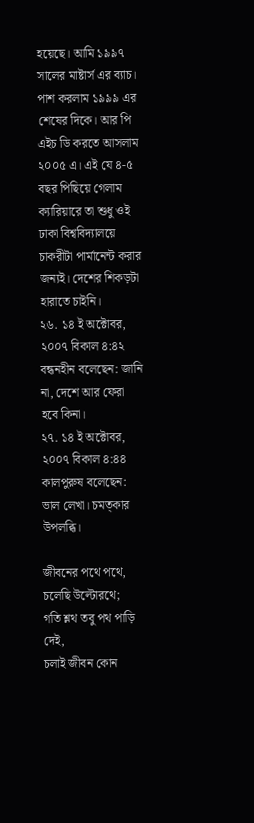হয়েছে। আমি ১৯৯৭ সালের মাষ্টার্স এর ব্যাচ। পাশ করলাম ১৯৯৯ এর শেষের দিকে। আর পি এইচ ডি করতে আসলাম ২০০৫ এ। এই যে ৪-৫ বছর পিছিয়ে গেলাম ক্যারিয়ারে তা শুধু ওই ঢাকা বিশ্ববিদ্যালয়ে চাকরীটা পার্মানেন্ট করার জন্যই। দেশের শিকড়টা হারাতে চাইনি।
২৬. ১৪ ই অক্টোবর, ২০০৭ বিকাল ৪:৪২
বন্ধনহীন বলেছেন: জানি না, দেশে আর ফেরা হবে কিনা।
২৭. ১৪ ই অক্টোবর, ২০০৭ বিকাল ৪:৪৪
কালপুরুষ বলেছেন: ভাল লেখা। চমত্কার উপলব্ধি।

জীবনের পথে পথে,
চলেছি উল্টোরথে;
গতি শ্লথ তবু পথ পাড়ি দেই,
চলাই জীবন কোন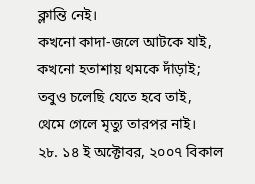ক্লান্তি নেই।
কখনো কাদা-জলে আটকে যাই,
কখনো হতাশায় থমকে দাঁড়াই;
তবুও চলেছি যেতে হবে তাই,
থেমে গেলে মৃত্যু তারপর নাই।
২৮. ১৪ ই অক্টোবর, ২০০৭ বিকাল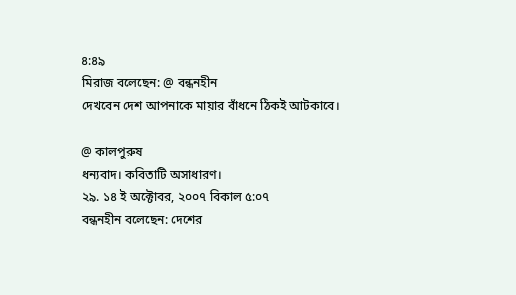৪:৪৯
মিরাজ বলেছেন: @ বন্ধনহীন
দেখবেন দেশ আপনাকে মায়ার বাঁধনে ঠিকই আটকাবে।

@ কালপুরুষ
ধন্যবাদ। কবিতাটি অসাধারণ।
২৯. ১৪ ই অক্টোবর, ২০০৭ বিকাল ৫:০৭
বন্ধনহীন বলেছেন: দেশের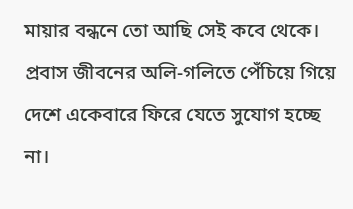মায়ার বন্ধনে তো আছি সেই কবে থেকে। প্রবাস জীবনের অলি-গলিতে পেঁচিয়ে গিয়ে দেশে একেবারে ফিরে যেতে সুযোগ হচ্ছে না।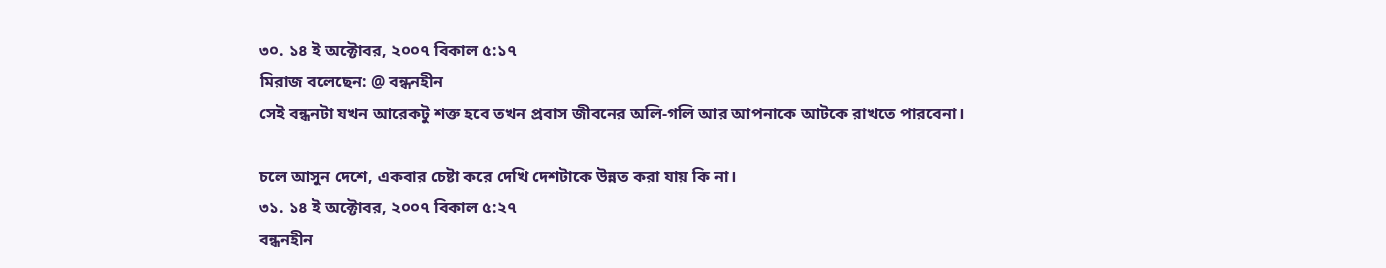৩০. ১৪ ই অক্টোবর, ২০০৭ বিকাল ৫:১৭
মিরাজ বলেছেন: @ বন্ধনহীন
সেই বন্ধনটা যখন আরেকটু শক্ত হবে তখন প্রবাস জীবনের অলি-গলি আর আপনাকে আটকে রাখতে পারবেনা।

চলে আসুন দেশে, একবার চেষ্টা করে দেখি দেশটাকে উন্নত করা যায় কি না।
৩১. ১৪ ই অক্টোবর, ২০০৭ বিকাল ৫:২৭
বন্ধনহীন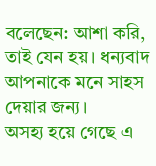বলেছেন: আশা করি, তাই যেন হয়। ধন্যবাদ আপনাকে মনে সাহস দেয়ার জন্য।
অসহ্য হয়ে গেছে এ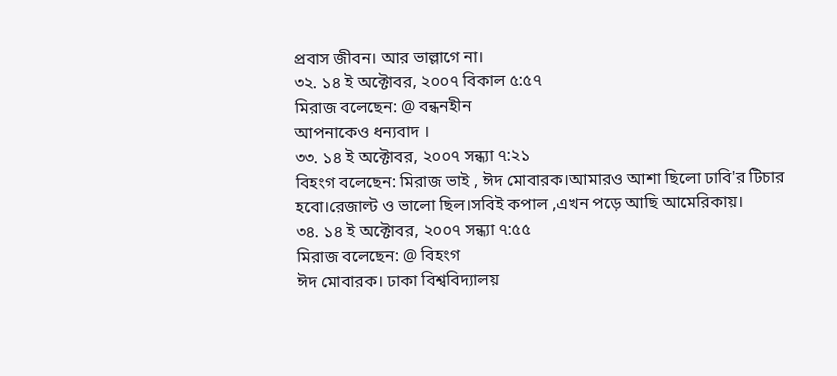প্রবাস জীবন। আর ভাল্লাগে না।
৩২. ১৪ ই অক্টোবর, ২০০৭ বিকাল ৫:৫৭
মিরাজ বলেছেন: @ বন্ধনহীন
আপনাকেও ধন্যবাদ ।
৩৩. ১৪ ই অক্টোবর, ২০০৭ সন্ধ্যা ৭:২১
বিহংগ বলেছেন: মিরাজ ভাই , ঈদ মোবারক।আমারও আশা ছিলো ঢাবি'র টিচার হবো।রেজাল্ট ও ভালো ছিল।সবিই কপাল ,এখন পড়ে আছি আমেরিকায়।
৩৪. ১৪ ই অক্টোবর, ২০০৭ সন্ধ্যা ৭:৫৫
মিরাজ বলেছেন: @ বিহংগ
ঈদ মোবারক। ঢাকা বিশ্ববিদ্যালয়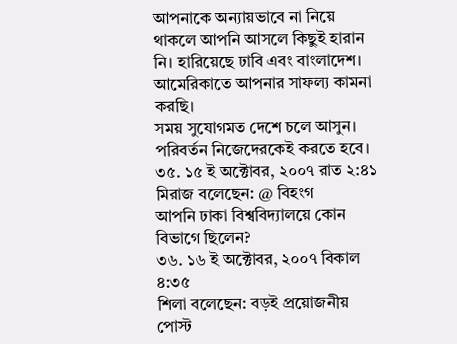আপনাকে অন্যায়ভাবে না নিয়ে থাকলে আপনি আসলে কিছুই হারান নি। হারিয়েছে ঢাবি এবং বাংলাদেশ। আমেরিকাতে আপনার সাফল্য কামনা করছি।
সময় সুযোগমত দেশে চলে আসুন। পরিবর্তন নিজেদেরকেই করতে হবে।
৩৫. ১৫ ই অক্টোবর, ২০০৭ রাত ২:৪১
মিরাজ বলেছেন: @ বিহংগ
আপনি ঢাকা বিশ্ববিদ্যালয়ে কোন বিভাগে ছিলেন?
৩৬. ১৬ ই অক্টোবর, ২০০৭ বিকাল ৪:৩৫
শিলা বলেছেন: বড়ই প্রয়োজনীয় পোস্ট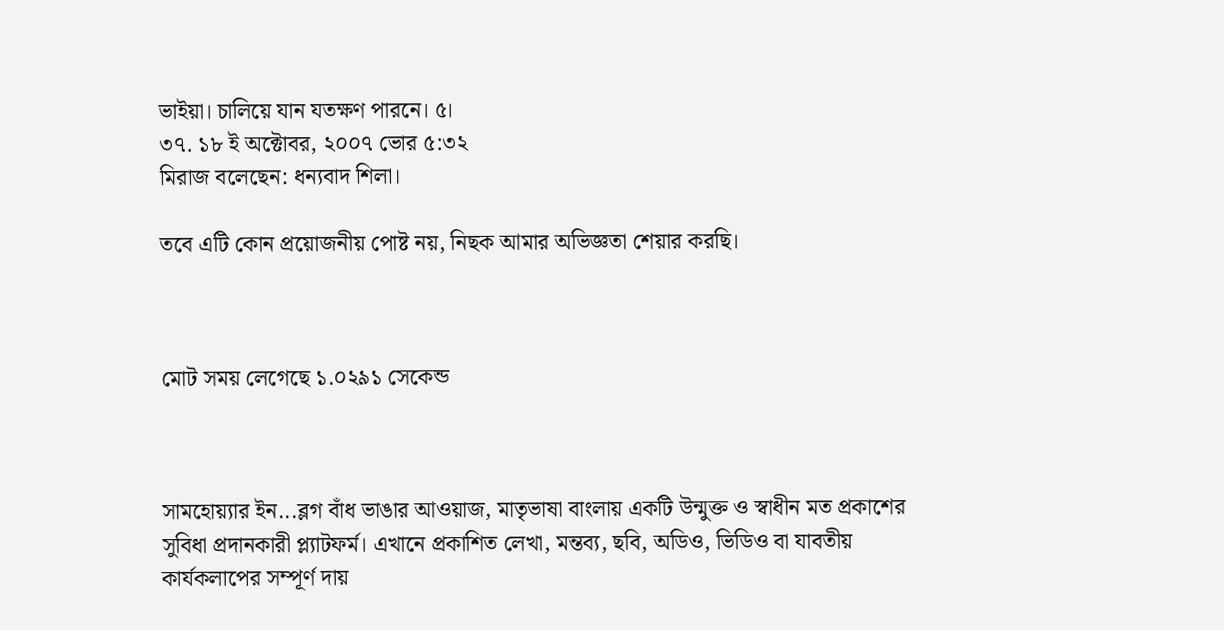ভাইয়া। চালিয়ে যান যতক্ষণ পারনে। ৫।
৩৭. ১৮ ই অক্টোবর, ২০০৭ ভোর ৫:৩২
মিরাজ বলেছেন: ধন্যবাদ শিলা।

তবে এটি কোন প্রয়োজনীয় পোষ্ট নয়, নিছক আমার অভিজ্ঞতা শেয়ার করছি।



মোট সময় লেগেছে ১.০২৯১ সেকেন্ড



সামহোয়‍্যার ইন...ব্লগ বাঁধ ভাঙার আওয়াজ, মাতৃভাষা বাংলায় একটি উন্মুক্ত ও স্বাধীন মত প্রকাশের সুবিধা প্রদানকারী প্ল্যাটফর্ম। এখানে প্রকাশিত লেখা, মন্তব‍্য, ছবি, অডিও, ভিডিও বা যাবতীয় কার্যকলাপের সম্পূর্ণ দায়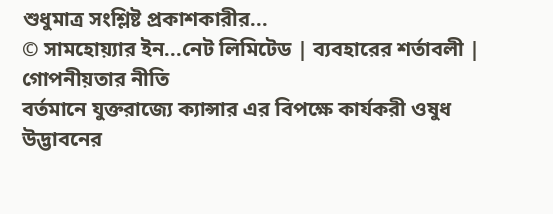শুধুমাত্র সংশ্লিষ্ট প্রকাশকারীর...
© সামহোয়্যার ইন...নেট লিমিটেড | ব্যবহারের শর্তাবলী | গোপনীয়তার নীতি
বর্তমানে যুক্তরাজ্যে ক্যান্সার এর বিপক্ষে কার্যকরী ওষুধ উদ্ভাবনের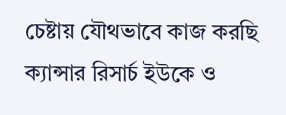চেষ্টায় যৌথভাবে কাজ করছি ক্যান্সার রিসার্চ ইউকে ও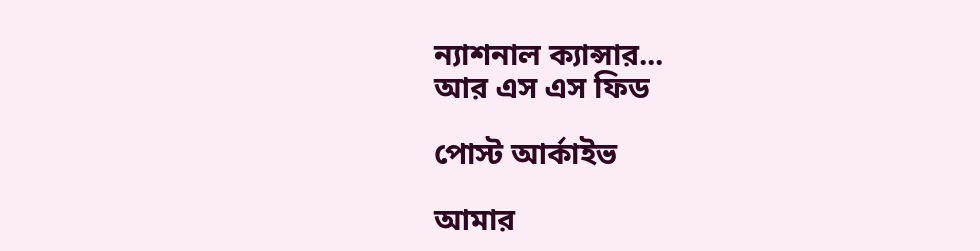ন্যাশনাল ক্যান্সার...
আর এস এস ফিড

পোস্ট আর্কাইভ

আমার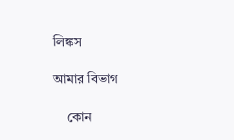লিঙ্কস

আমার বিভাগ

    কোন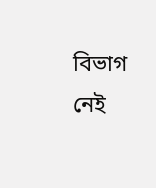বিভাগ নেই